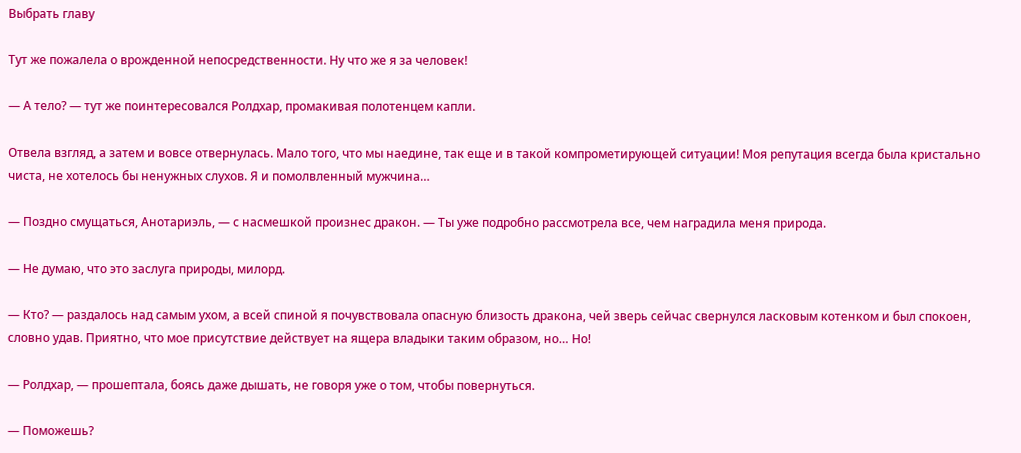Выбрать главу

Тут же пожалела о врожденной непосредственности. Ну что же я за человек!

— А тело? — тут же поинтересовался Ролдхар, промакивая полотенцем капли.

Отвела взгляд, а затем и вовсе отвернулась. Мало того, что мы наедине, так еще и в такой компрометирующей ситуации! Моя репутация всегда была кристально чиста, не хотелось бы ненужных слухов. Я и помолвленный мужчина…

— Поздно смущаться, Анотариэль, — с насмешкой произнес дракон. — Ты уже подробно рассмотрела все, чем наградила меня природа.

— Не думаю, что это заслуга природы, милорд.

— Кто? — раздалось над самым ухом, а всей спиной я почувствовала опасную близость дракона, чей зверь сейчас свернулся ласковым котенком и был спокоен, словно удав. Приятно, что мое присутствие действует на ящера владыки таким образом, но… Но!

— Ролдхар, — прошептала, боясь даже дышать, не говоря уже о том, чтобы повернуться.

— Поможешь?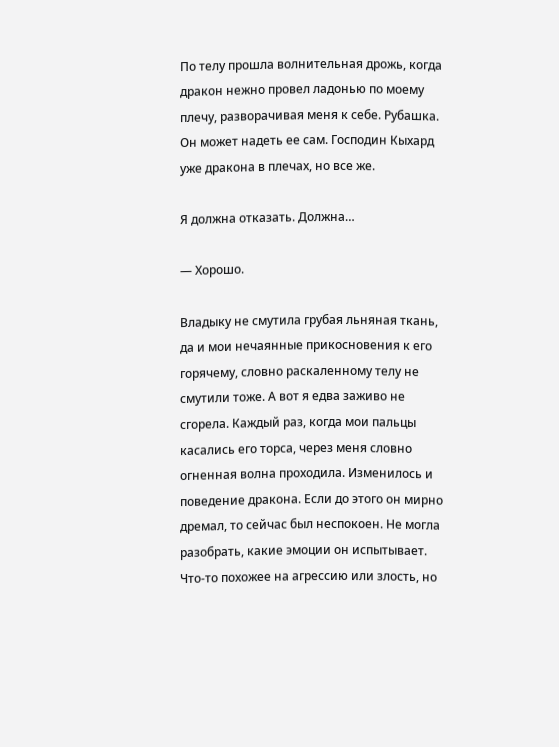По телу прошла волнительная дрожь, когда дракон нежно провел ладонью по моему плечу, разворачивая меня к себе. Рубашка. Он может надеть ее сам. Господин Кыхард уже дракона в плечах, но все же.

Я должна отказать. Должна…

— Хорошо.

Владыку не смутила грубая льняная ткань, да и мои нечаянные прикосновения к его горячему, словно раскаленному телу не смутили тоже. А вот я едва заживо не сгорела. Каждый раз, когда мои пальцы касались его торса, через меня словно огненная волна проходила. Изменилось и поведение дракона. Если до этого он мирно дремал, то сейчас был неспокоен. Не могла разобрать, какие эмоции он испытывает. Что-то похожее на агрессию или злость, но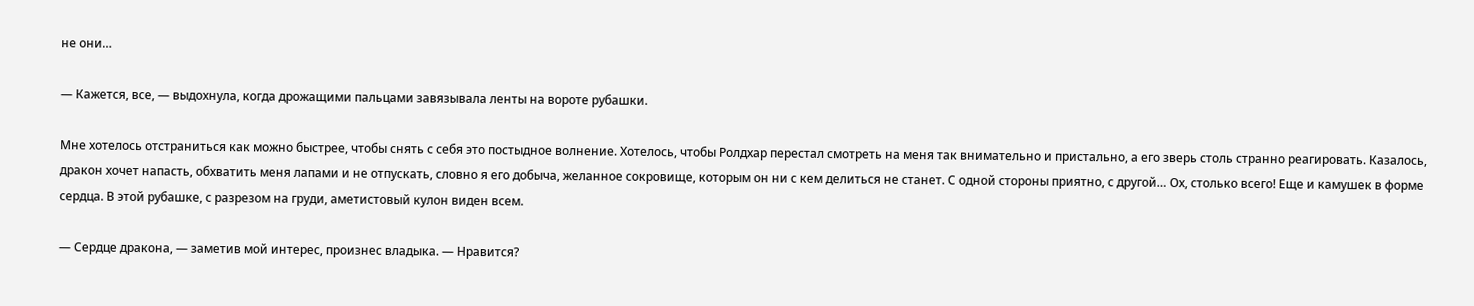не они…

— Кажется, все, — выдохнула, когда дрожащими пальцами завязывала ленты на вороте рубашки.

Мне хотелось отстраниться как можно быстрее, чтобы снять с себя это постыдное волнение. Хотелось, чтобы Ролдхар перестал смотреть на меня так внимательно и пристально, а его зверь столь странно реагировать. Казалось, дракон хочет напасть, обхватить меня лапами и не отпускать, словно я его добыча, желанное сокровище, которым он ни с кем делиться не станет. С одной стороны приятно, с другой… Ох, столько всего! Еще и камушек в форме сердца. В этой рубашке, с разрезом на груди, аметистовый кулон виден всем.

— Сердце дракона, — заметив мой интерес, произнес владыка. — Нравится?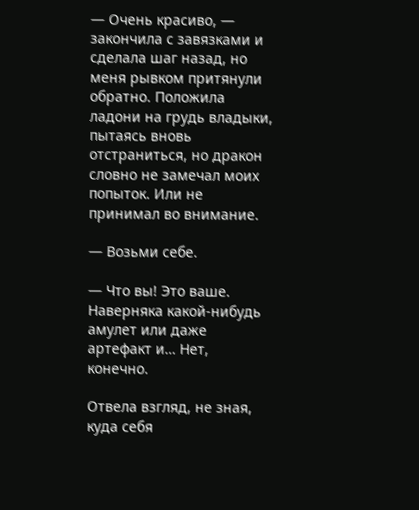— Очень красиво, — закончила с завязками и сделала шаг назад, но меня рывком притянули обратно. Положила ладони на грудь владыки, пытаясь вновь отстраниться, но дракон словно не замечал моих попыток. Или не принимал во внимание.

— Возьми себе.

— Что вы! Это ваше. Наверняка какой-нибудь амулет или даже артефакт и… Нет, конечно.

Отвела взгляд, не зная, куда себя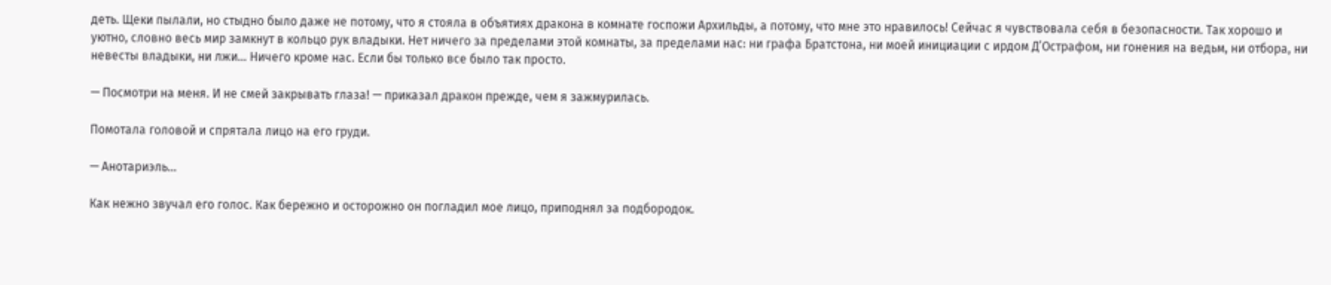деть. Щеки пылали, но стыдно было даже не потому, что я стояла в объятиях дракона в комнате госпожи Архильды, а потому, что мне это нравилось! Сейчас я чувствовала себя в безопасности. Так хорошо и уютно, словно весь мир замкнут в кольцо рук владыки. Нет ничего за пределами этой комнаты, за пределами нас: ни графа Братстона, ни моей инициации с ирдом Д’Острафом, ни гонения на ведьм, ни отбора, ни невесты владыки, ни лжи… Ничего кроме нас. Если бы только все было так просто.

— Посмотри на меня. И не смей закрывать глаза! — приказал дракон прежде, чем я зажмурилась.

Помотала головой и спрятала лицо на его груди.

— Анотариэль…

Как нежно звучал его голос. Как бережно и осторожно он погладил мое лицо, приподнял за подбородок.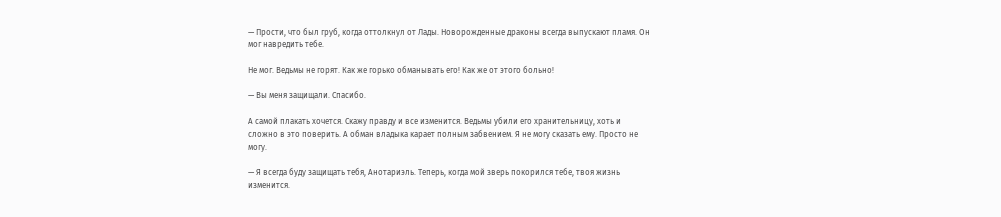— Прости, что был груб, когда оттолкнул от Лады. Новорожденные драконы всегда выпускают пламя. Он мог навредить тебе.

Не мог. Ведьмы не горят. Как же горько обманывать его! Как же от этого больно!

— Вы меня защищали. Спасибо.

А самой плакать хочется. Скажу правду и все изменится. Ведьмы убили его хранительницу, хоть и сложно в это поверить. А обман владыка карает полным забвением. Я не могу сказать ему. Просто не могу.

— Я всегда буду защищать тебя, Анотариэль. Теперь, когда мой зверь покорился тебе, твоя жизнь изменится.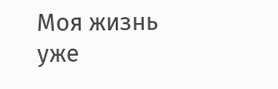Моя жизнь уже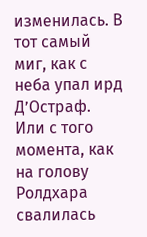изменилась. В тот самый миг, как с неба упал ирд Д’Остраф. Или с того момента, как на голову Ролдхара свалилась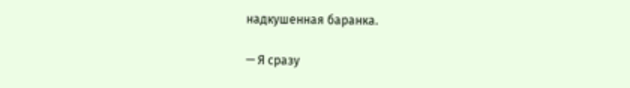надкушенная баранка.

— Я сразу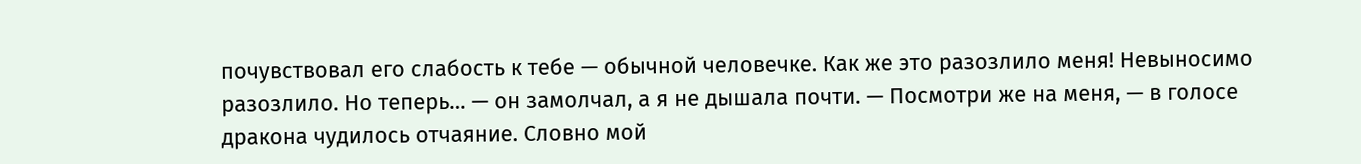почувствовал его слабость к тебе — обычной человечке. Как же это разозлило меня! Невыносимо разозлило. Но теперь… — он замолчал, а я не дышала почти. — Посмотри же на меня, — в голосе дракона чудилось отчаяние. Словно мой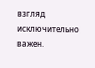взгляд исключительно важен.